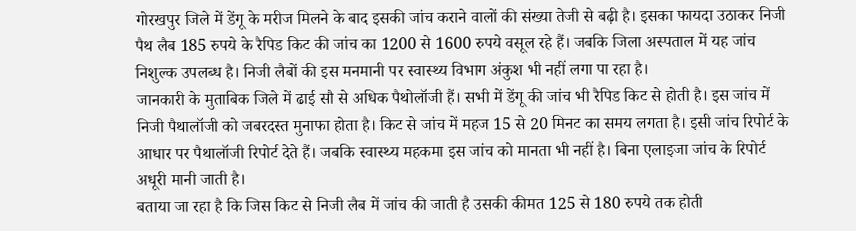गोरखपुर जिले में डेंगू के मरीज मिलने के बाद इसकी जांच कराने वालों की संख्या तेजी से बढ़ी है। इसका फायदा उठाकर निजी पैथ लैब 185 रुपये के रैपिड किट की जांच का 1200 से 1600 रुपये वसूल रहे हैं। जबकि जिला अस्पताल में यह जांच निशुल्क उपलब्ध है। निजी लैबों की इस मनमानी पर स्वास्थ्य विभाग अंकुश भी नहीं लगा पा रहा है।
जानकारी के मुताबिक जिले में ढाई सौ से अधिक पैथोलॉजी हैं। सभी में डेंगू की जांच भी रैपिड किट से होती है। इस जांच में निजी पैथालॉजी को जबरदस्त मुनाफा होता है। किट से जांच में महज 15 से 20 मिनट का समय लगता है। इसी जांच रिपोर्ट के आधार पर पैथालॉजी रिपोर्ट देते हैं। जबकि स्वास्थ्य महकमा इस जांच को मानता भी नहीं है। बिना एलाइजा जांच के रिपोर्ट अधूरी मानी जाती है।
बताया जा रहा है कि जिस किट से निजी लैब में जांच की जाती है उसकी कीमत 125 से 180 रुपये तक होती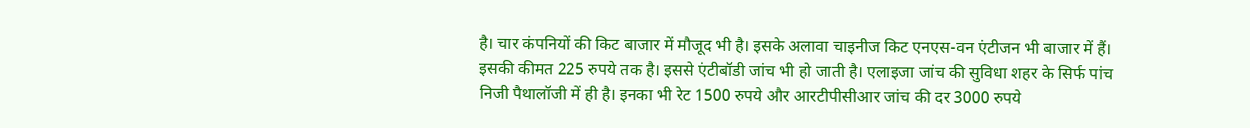है। चार कंपनियों की किट बाजार में मौजूद भी है। इसके अलावा चाइनीज किट एनएस-वन एंटीजन भी बाजार में हैं। इसकी कीमत 225 रुपये तक है। इससे एंटीबॉडी जांच भी हो जाती है। एलाइजा जांच की सुविधा शहर के सिर्फ पांच निजी पैथालॉजी में ही है। इनका भी रेट 1500 रुपये और आरटीपीसीआर जांच की दर 3000 रुपये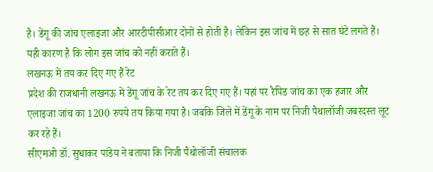है। डेंगू की जांच एलाइजा और आरटीपीसीआर दोनों से होती है। लेकिन इस जांच में छह से सात घंटे लगते हैं। यही कारण है कि लोग इस जांच को नहीं कराते हैं।
लखनऊ में तय कर दिए गए हैं रेट
प्रदेश की राजधानी लखनऊ में डेंगू जांच के रेट तय कर दिए गए हैं। यहां पर रैपिड जांच का एक हजार और एलाइजा जांच का 1200 रुपये तय किया गया है। जबकि जिले में डेंगू के नाम पर निजी पैथालॉजी जबरदस्त लूट कर रहे हैं।
सीएमओ डॉ. सुधाकर पांडेय ने बताया कि निजी पैथोलॉजी संचालक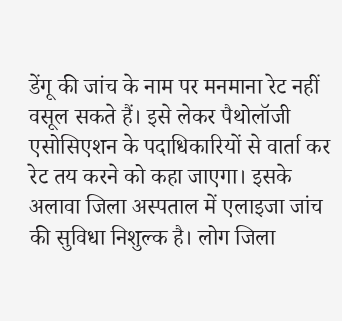डेंगू की जांच के नाम पर मनमाना रेट नहीं वसूल सकते हैं। इसे लेकर पैथोलॉजी एसोसिएशन के पदाधिकारियों से वार्ता कर रेट तय करने को कहा जाएगा। इसके अलावा जिला अस्पताल में एलाइजा जांच की सुविधा निशुल्क है। लोग जिला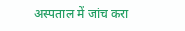अस्पताल में जांच करा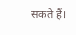सकते हैं।